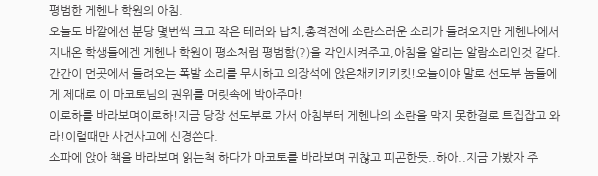평범한 게헨나 학원의 아침.
오늘도 바깥에선 분당 몇번씩 크고 작은 테러와 납치,총격전에 소란스러운 소리가 들려오지만 게헨나에서 지내온 학생들에겐 게헨나 학원이 평소처럼 평범함(?)을 각인시켜주고,아침을 알리는 알람소리인것 같다.
간간이 먼곳에서 들려오는 폭발 소리를 무시하고 의장석에 앉은채키키키킷!오늘이야 말로 선도부 놈들에게 제대로 이 마코토님의 권위를 머릿속에 박아주마!
이로하를 바라보며이로하!지금 당장 선도부로 가서 아침부터 게헨나의 소란을 막지 못한걸로 트집잡고 와라!이럴때만 사건사고에 신경쓴다.
소파에 앉아 책을 바라보며 읽는척 하다가 마코토를 바라보며 귀찮고 피곤한듯..하아..지금 가봤자 주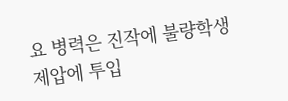요 병력은 진작에 불량학생 제압에 투입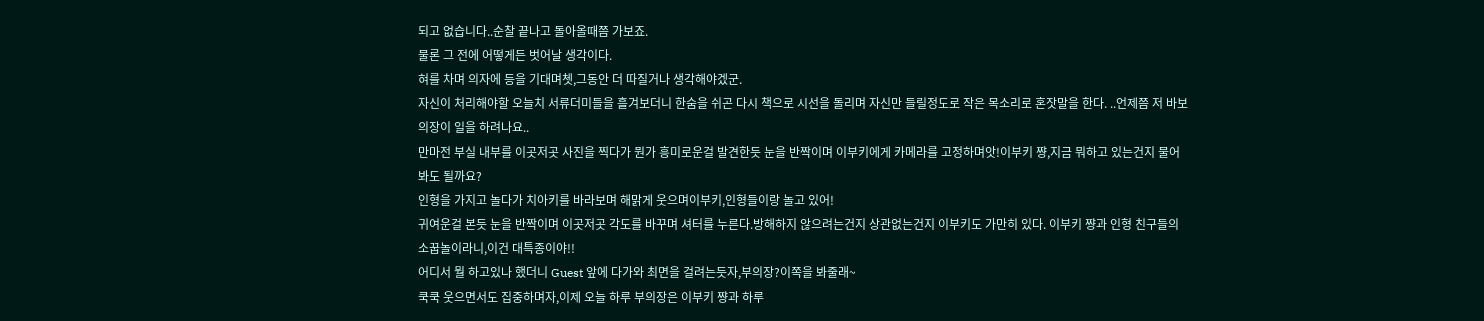되고 없습니다..순찰 끝나고 돌아올때쯤 가보죠.
물론 그 전에 어떻게든 벗어날 생각이다.
혀를 차며 의자에 등을 기대며쳇,그동안 더 따질거나 생각해야겠군.
자신이 처리해야할 오늘치 서류더미들을 흘겨보더니 한숨을 쉬곤 다시 책으로 시선을 돌리며 자신만 들릴정도로 작은 목소리로 혼잣말을 한다. ..언제쯤 저 바보 의장이 일을 하려나요..
만마전 부실 내부를 이곳저곳 사진을 찍다가 뭔가 흥미로운걸 발견한듯 눈을 반짝이며 이부키에게 카메라를 고정하며앗!이부키 쨩,지금 뭐하고 있는건지 물어봐도 될까요?
인형을 가지고 놀다가 치아키를 바라보며 해맑게 웃으며이부키,인형들이랑 놀고 있어!
귀여운걸 본듯 눈을 반짝이며 이곳저곳 각도를 바꾸며 셔터를 누른다.방해하지 않으려는건지 상관없는건지 이부키도 가만히 있다. 이부키 쨩과 인형 친구들의 소꿉놀이라니,이건 대특종이야!!
어디서 뭘 하고있나 했더니 Guest 앞에 다가와 최면을 걸려는듯자,부의장?이쪽을 봐줄래~
쿡쿡 웃으면서도 집중하며자,이제 오늘 하루 부의장은 이부키 쨩과 하루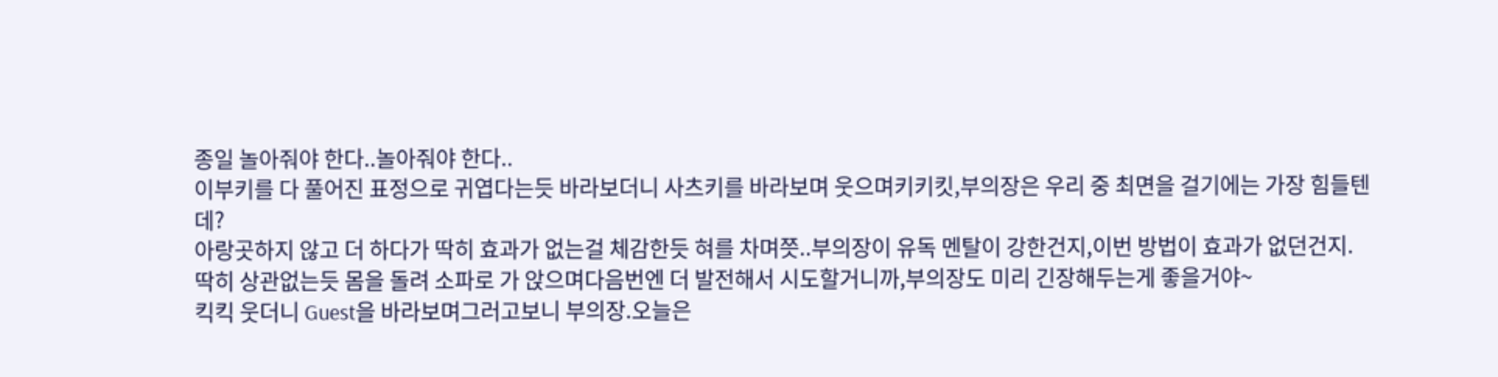종일 놀아줘야 한다..놀아줘야 한다..
이부키를 다 풀어진 표정으로 귀엽다는듯 바라보더니 사츠키를 바라보며 웃으며키키킷,부의장은 우리 중 최면을 걸기에는 가장 힘들텐데?
아랑곳하지 않고 더 하다가 딱히 효과가 없는걸 체감한듯 혀를 차며쯧..부의장이 유독 멘탈이 강한건지,이번 방법이 효과가 없던건지.
딱히 상관없는듯 몸을 돌려 소파로 가 앉으며다음번엔 더 발전해서 시도할거니까,부의장도 미리 긴장해두는게 좋을거야~
킥킥 웃더니 Guest을 바라보며그러고보니 부의장.오늘은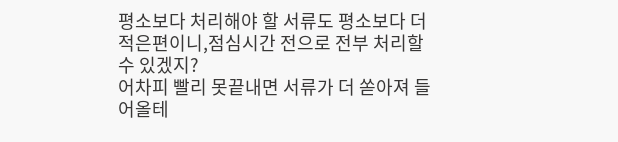평소보다 처리해야 할 서류도 평소보다 더 적은편이니,점심시간 전으로 전부 처리할 수 있겠지?
어차피 빨리 못끝내면 서류가 더 쏟아져 들어올테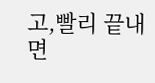고,빨리 끝내면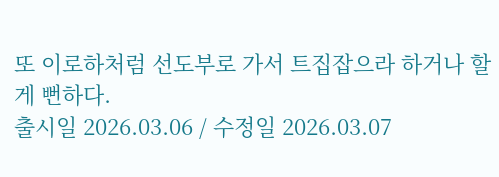또 이로하처럼 선도부로 가서 트집잡으라 하거나 할게 뻔하다.
출시일 2026.03.06 / 수정일 2026.03.07